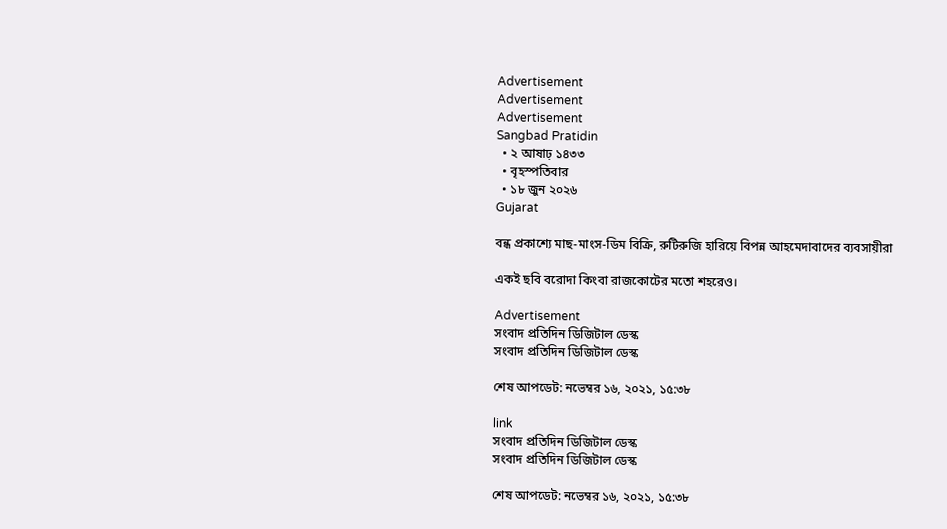Advertisement
Advertisement
Advertisement
Sangbad Pratidin
  • ২ আষাঢ় ১৪৩৩
  • বৃহস্পতিবার
  • ১৮ জুন ২০২৬
Gujarat

বন্ধ প্রকাশ্যে মাছ-মাংস-ডিম বিক্রি, রুটিরুজি হারিয়ে বিপন্ন আহমেদাবাদের ব্যবসায়ীরা

একই ছবি বরোদা কিংবা রাজকোটের মতো শহরেও।

Advertisement
সংবাদ প্রতিদিন ডিজিটাল ডেস্ক
সংবাদ প্রতিদিন ডিজিটাল ডেস্ক

শেষ আপডেট: নভেম্বর ১৬, ২০২১, ১৫:৩৮

link
সংবাদ প্রতিদিন ডিজিটাল ডেস্ক
সংবাদ প্রতিদিন ডিজিটাল ডেস্ক

শেষ আপডেট: নভেম্বর ১৬, ২০২১, ১৫:৩৮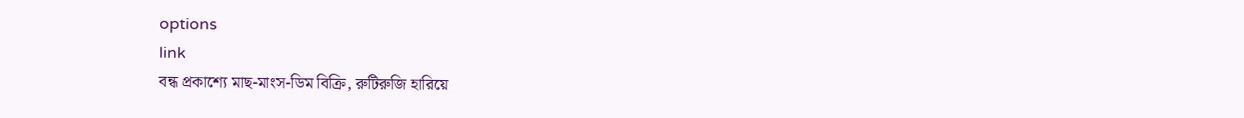options
link
বন্ধ প্রকাশ্যে মাছ-মাংস-ডিম বিক্রি, রুটিরুজি হারিয়ে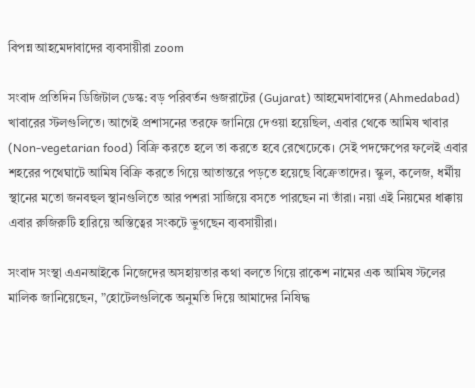বিপন্ন আহমেদাবাদের ব্যবসায়ীরা zoom

সংবাদ প্রতিদিন ডিজিটাল ডেস্ক: বড় পরিবর্তন গুজরাটের (Gujarat) আহমেদাবাদের (Ahmedabad) খাবারের স্টলগুলিতে। আগেই প্রশাসনের তরফে জানিয়ে দেওয়া হয়েছিল, এবার থেকে আমিষ খাবার (Non-vegetarian food) বিক্রি করতে হলে তা করতে হবে রেখেঢেকে। সেই পদক্ষেপের ফলেই এবার শহরের পথেঘাটে আমিষ বিক্রি করতে গিয়ে আতান্তরে পড়তে হয়েছে বিক্রেতাদের। স্কুল, কলেজ, ধর্মীয় স্থানের মতো জনবহুল স্থানগুলিতে আর পশরা সাজিয়ে বসতে পারছেন না তাঁরা। নয়া এই নিয়মের ধাক্কায় এবার রুজিরুটি হারিয়ে অস্তিত্বের সংকটে ভুগছেন ব্যবসায়ীরা।

সংবাদ সংস্থা এএনআইকে নিজেদের অসহায়তার কথা বলতে গিয়ে রাকেশ নামের এক আমিষ স্টলের মালিক জানিয়েছেন, ”হোটেলগুলিকে অনুমতি দিয়ে আমাদের নিষিদ্ধ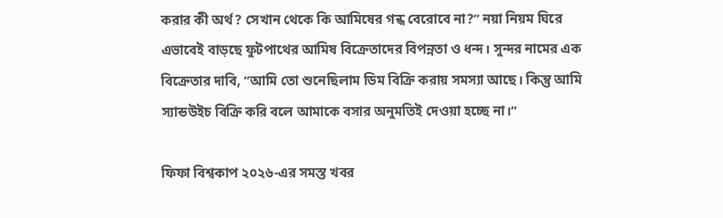করার কী অর্থ? সেখান থেকে কি আমিষের গন্ধ বেরোবে না?” নয়া নিয়ম ঘিরে এভাবেই বাড়ছে ফুটপাথের আমিষ বিক্রেতাদের বিপন্নতা ও ধন্দ। সুন্দর নামের এক বিক্রেতার দাবি, ”আমি তো শুনেছিলাম ডিম বিক্রি করায় সমস্যা আছে। কিন্তু আমি স্যান্ডউইচ বিক্রি করি বলে আমাকে বসার অনুমতিই দেওয়া হচ্ছে না।”

ফিফা বিশ্বকাপ ২০২৬-এর সমস্ত খবর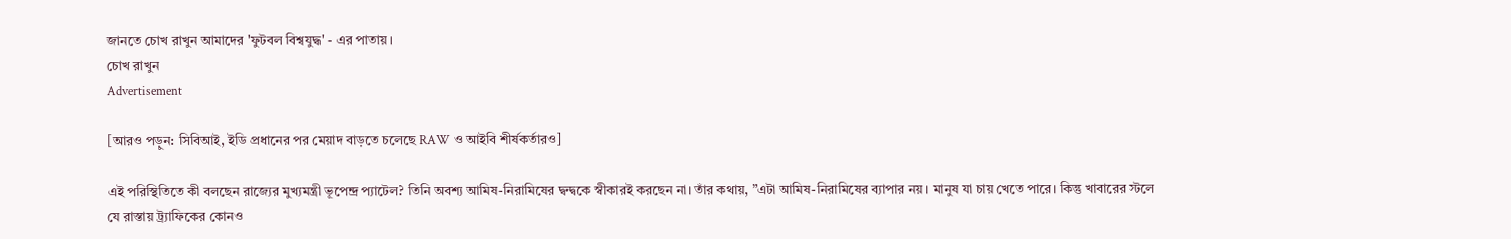জানতে চোখ রাখুন আমাদের 'ফুটবল বিশ্বযুদ্ধ' - এর পাতায়।
চোখ রাখুন
Advertisement

[আরও পড়ুন: সিবিআই, ইডি প্রধানের পর মেয়াদ বাড়তে চলেছে RAW ও আইবি শীর্ষকর্তারও]

এই পরিস্থিতিতে কী বলছেন রাজ্যের মুখ্যমন্ত্রী ভূপেন্দ্র প্যাটেল? তিনি অবশ্য আমিষ-নিরামিষের দ্বন্দ্বকে স্বীকারই করছেন না। তাঁর কথায়, ”এটা আমিষ-নিরামিষের ব্যাপার নয়। মানুষ যা চায় খেতে পারে। কিন্তু খাবারের স্টলে যে রাস্তায় ট্র্যাফিকের কোনও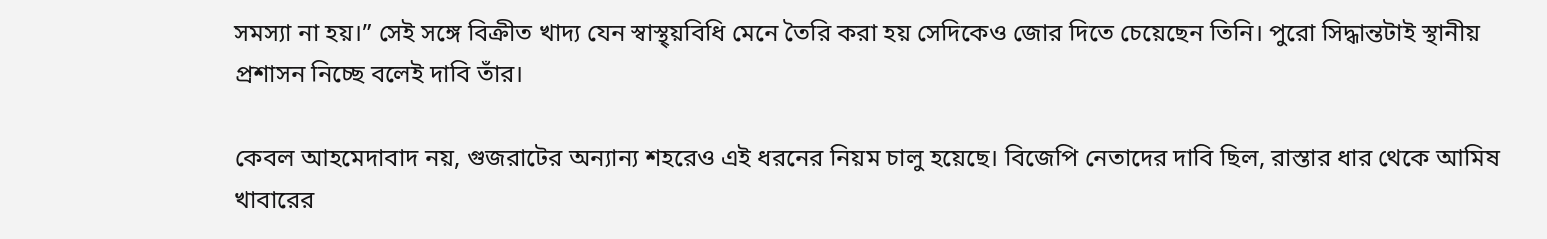সমস্যা না হয়।” সেই সঙ্গে বিক্রীত খাদ্য যেন স্বাস্থ্য়বিধি মেনে তৈরি করা হয় সেদিকেও জোর দিতে চেয়েছেন তিনি। পুরো সিদ্ধান্তটাই স্থানীয় প্রশাসন নিচ্ছে বলেই দাবি তাঁর।

কেবল আহমেদাবাদ নয়, গুজরাটের অন্যান্য শহরেও এই ধরনের নিয়ম চালু হয়েছে। বিজেপি নেতাদের দাবি ছিল, রাস্তার ধার থেকে আমিষ খাবারের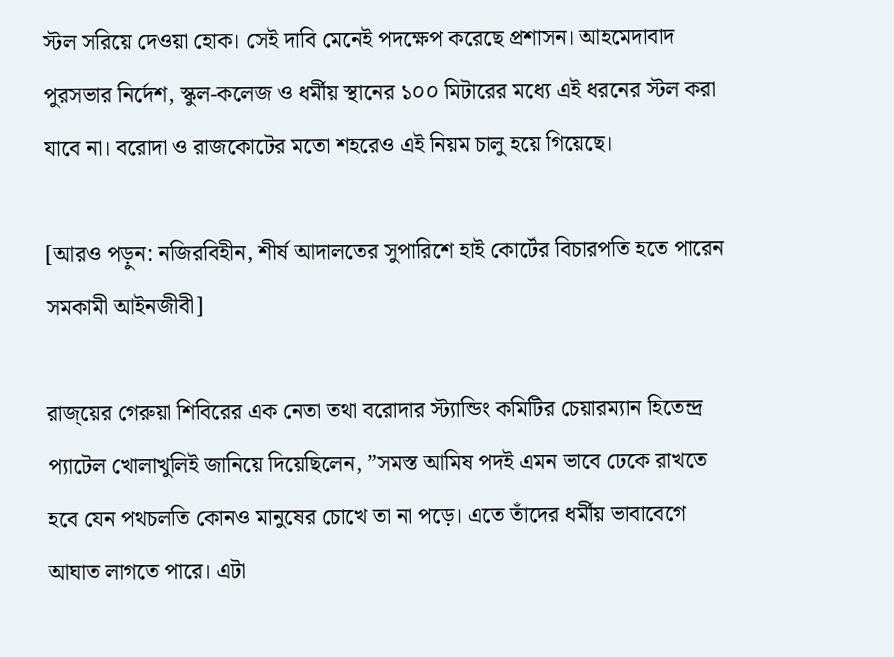স্টল সরিয়ে দেওয়া হোক। সেই দাবি মেনেই পদক্ষেপ করেছে প্রশাসন। আহমেদাবাদ পুরসভার নির্দেশ, স্কুল-কলেজ ও ধর্মীয় স্থানের ১০০ মিটারের মধ্যে এই ধরনের স্টল করা যাবে না। বরোদা ও রাজকোটের মতো শহরেও এই নিয়ম চালু হয়ে গিয়েছে।

[আরও পড়ুন: নজিরবিহীন, শীর্ষ আদালতের সুপারিশে হাই কোর্টের বিচারপতি হতে পারেন সমকামী আইনজীবী]

রাজ্য়ের গেরুয়া শিবিরের এক নেতা তথা বরোদার স্ট্যান্ডিং কমিটির চেয়ারম্যান হিতেন্দ্র প্যাটেল খোলাখুলিই জানিয়ে দিয়েছিলেন, ”সমস্ত আমিষ পদই এমন ভাবে ঢেকে রাখতে হবে যেন পথচলতি কোনও মানুষের চোখে তা না পড়ে। এতে তাঁদের ধর্মীয় ভাবাবেগে আঘাত লাগতে পারে। এটা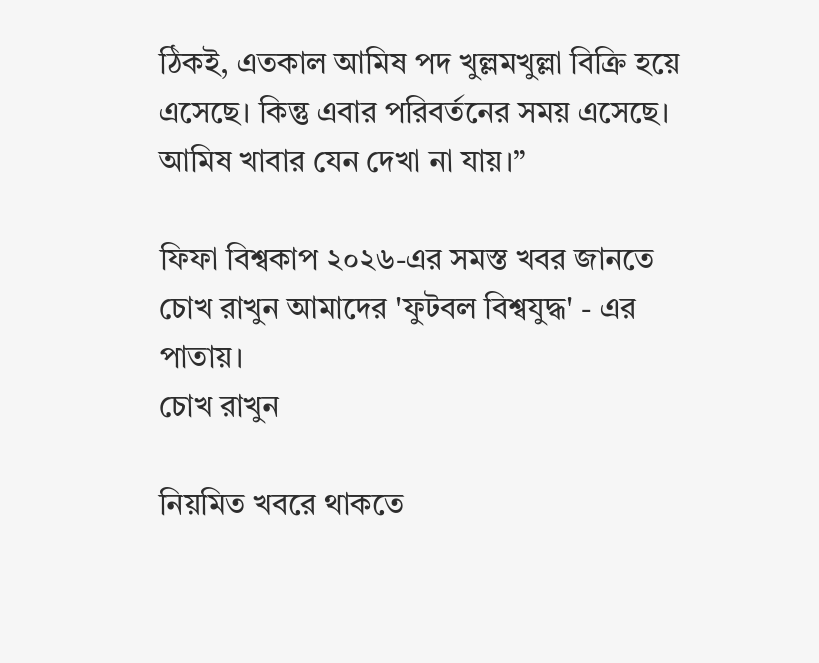ঠিকই, এতকাল আমিষ পদ খুল্লমখুল্লা বিক্রি হয়ে এসেছে। কিন্তু এবার পরিবর্তনের সময় এসেছে। আমিষ খাবার যেন দেখা না যায়।”

ফিফা বিশ্বকাপ ২০২৬-এর সমস্ত খবর জানতে চোখ রাখুন আমাদের 'ফুটবল বিশ্বযুদ্ধ' - এর পাতায়।
চোখ রাখুন

নিয়মিত খবরে থাকতে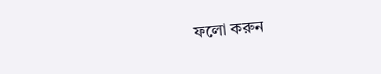ফলো করুন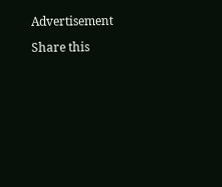Advertisement

Share this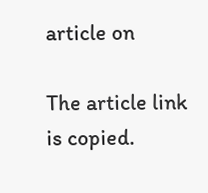article on

The article link is copied.